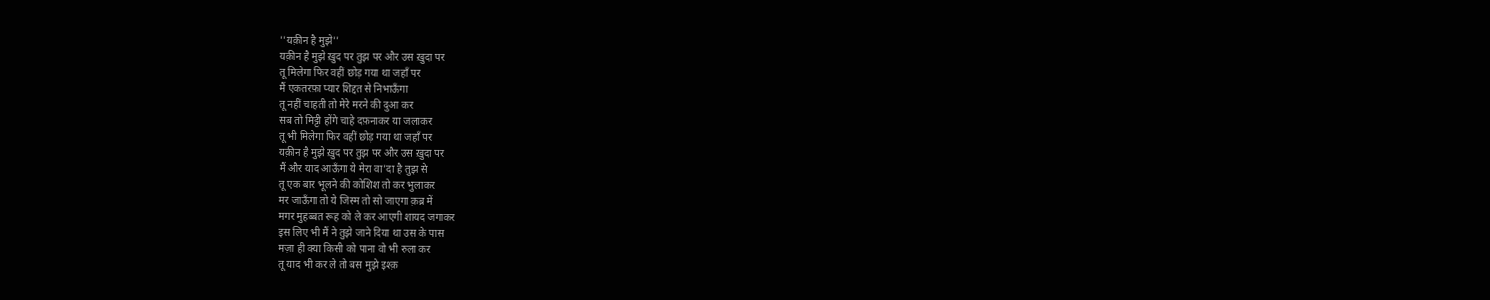''यक़ीन है मुझे''
यक़ीन है मुझे ख़ुद पर तुझ पर और उस ख़ुदा पर
तू मिलेगा फिर वहीं छोड़ गया था जहाँ पर
मैं एकतरफ़ा प्यार शिद्दत से निभाऊँगा
तू नहीं चाहती तो मेरे मरने की दुआ कर
सब तो मिट्टी होंगे चाहे दफ़नाकर या जलाकर
तू भी मिलेगा फिर वहीं छोड़ गया था जहाँ पर
यक़ीन है मुझे ख़ुद पर तुझ पर और उस ख़ुदा पर
मैं और याद आऊँगा ये मेरा वा'दा है तुझ से
तू एक बार भूलने की कोशिश तो कर भुलाकर
मर जाऊँगा तो ये जिस्म तो सो जाएगा क़ब्र में
मगर मुहब्बत रूह को ले कर आएगी शायद जगाकर
इस लिए भी मैं ने तुझे जाने दिया था उस के पास
मज़ा ही क्या किसी को पाना वो भी रुला कर
तू याद भी कर ले तो बस मुझे इश्क़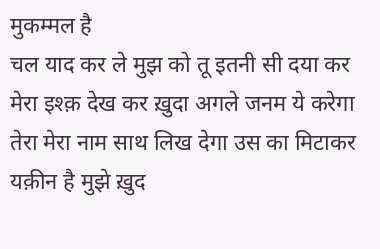मुकम्मल है
चल याद कर ले मुझ को तू इतनी सी दया कर
मेरा इश्क़ देख कर ख़ुदा अगले जनम ये करेगा
तेरा मेरा नाम साथ लिख देगा उस का मिटाकर
यक़ीन है मुझे ख़ुद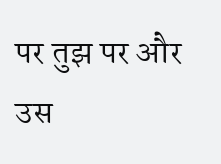पर तुझ पर और उस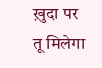ख़ुदा पर
तू मिलेगा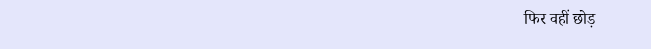फिर वहीं छोड़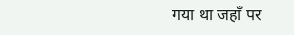गया था जहाँ पर